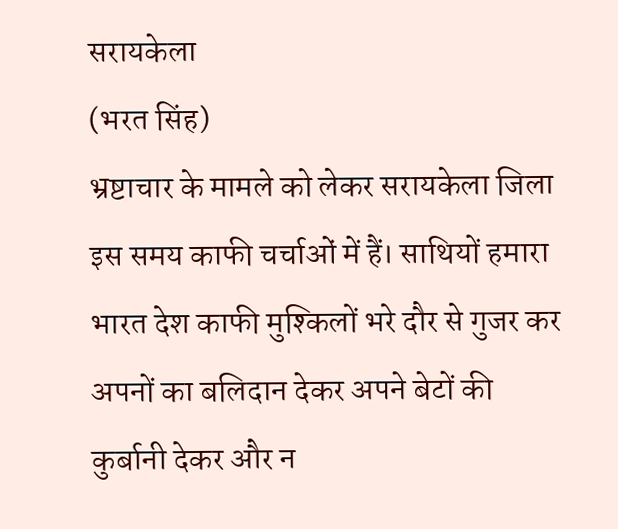सरायकेला
(भरत सिंह)
भ्रष्टाचार के मामले को लेकर सरायकेला जिला इस समय काफी चर्चाओं में हैं। साथियों हमारा भारत देश काफी मुश्किलों भरे दौर से गुजर कर अपनों का बलिदान देकर अपने बेटों की कुर्बानी देकर और न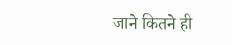जाने कितने ही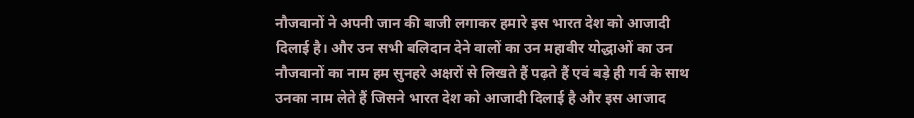नौजवानों ने अपनी जान की बाजी लगाकर हमारे इस भारत देश को आजादी दिलाई है। और उन सभी बलिदान देने वालों का उन महावीर योद्धाओं का उन नौजवानों का नाम हम सुनहरे अक्षरों से लिखते हैं पढ़ते हैं एवं बड़े ही गर्व के साथ उनका नाम लेते हैं जिसने भारत देश को आजादी दिलाई है और इस आजाद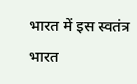भारत में इस स्वतंत्र भारत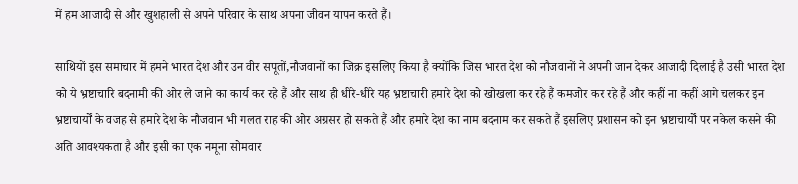में हम आजादी से और खुशहाली से अपने परिवार के साथ अपना जीवन यापन करते हैं।

साथियों इस समाचार में हमने भारत देश और उन वीर सपूतों,नौजवानों का जिक्र इसलिए किया है क्योंकि जिस भारत देश को नौजवानों ने अपनी जान देकर आजादी दिलाई है उसी भारत देश को ये भ्रष्टाचारि बदनामी की ओर ले जाने का कार्य कर रहे हैं और साथ ही धीरे-धीरे यह भ्रष्टाचारी हमारे देश को खोखला कर रहे हैं कमजोर कर रहे हैं और कहीं ना कहीं आगे चलकर इन भ्रष्टाचार्यों के वजह से हमारे देश के नौजवान भी गलत राह की ओर अग्रसर हो सकते हैं और हमारे देश का नाम बदनाम कर सकते हैं इसलिए प्रशासन को इन भ्रष्टाचार्यों पर नकेल कसने की अति आवश्यकता है और इसी का एक नमूना सोमवार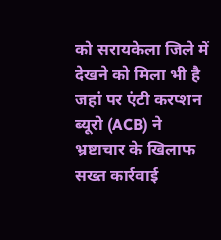को सरायकेला जिले में देखने को मिला भी है जहां पर एंटी करप्शन ब्यूरो (ACB) ने भ्रष्टाचार के खिलाफ सख्त कार्रवाई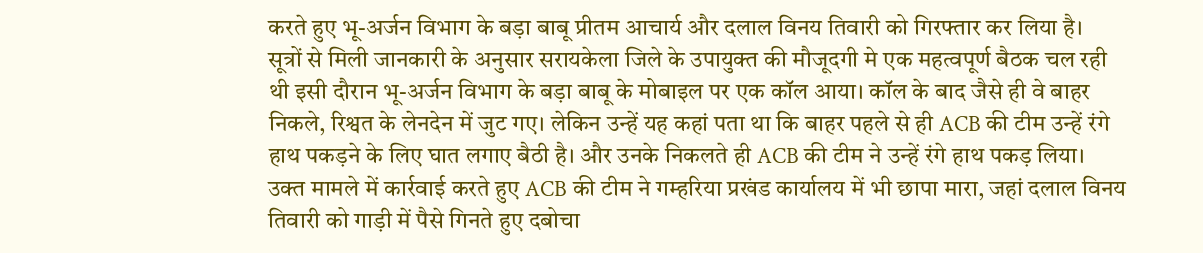करते हुए भू-अर्जन विभाग के बड़ा बाबू प्रीतम आचार्य और दलाल विनय तिवारी को गिरफ्तार कर लिया है।
सूत्रों से मिली जानकारी के अनुसार सरायकेला जिले के उपायुक्त की मौजूदगी मे एक महत्वपूर्ण बैठक चल रही थी इसी दौरान भू-अर्जन विभाग के बड़ा बाबू के मोबाइल पर एक कॉल आया। कॉल के बाद जैसे ही वे बाहर निकले, रिश्वत के लेनदेन में जुट गए। लेकिन उन्हें यह कहां पता था कि बाहर पहले से ही ACB की टीम उन्हें रंगे हाथ पकड़ने के लिए घात लगाए बैठी है। और उनके निकलते ही ACB की टीम ने उन्हें रंगे हाथ पकड़ लिया।
उक्त मामले में कार्रवाई करते हुए ACB की टीम ने गम्हरिया प्रखंड कार्यालय में भी छापा मारा, जहां दलाल विनय तिवारी को गाड़ी में पैसे गिनते हुए दबोचा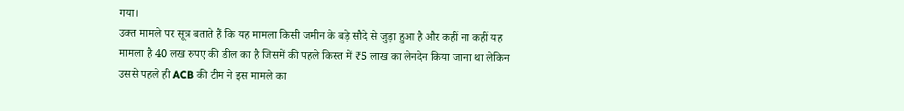गया।
उक्त मामले पर सूत्र बताते हैं कि यह मामला किसी जमीन के बड़े सौदे से जुड़ा हुआ है और कहीं ना कहीं यह मामला है 40 लख रुपए की डील का है जिसमें की पहले किस्त में ₹5 लाख का लेनदेन किया जाना था लेकिन उससे पहले ही ACB की टीम ने इस मामले का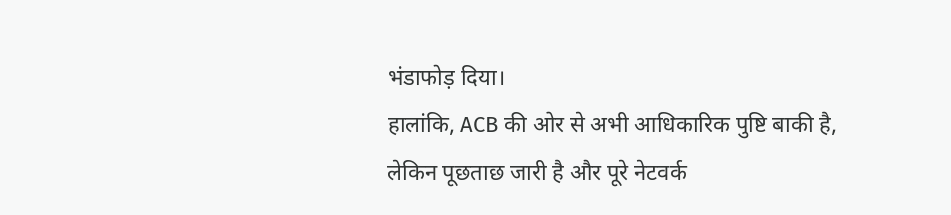भंडाफोड़ दिया।
हालांकि, ACB की ओर से अभी आधिकारिक पुष्टि बाकी है, लेकिन पूछताछ जारी है और पूरे नेटवर्क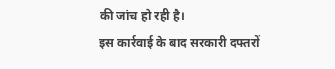की जांच हो रही है।
इस कार्रवाई के बाद सरकारी दफ्तरों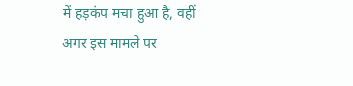में हड़कंप मचा हुआ है, वहीं अगर इस मामले पर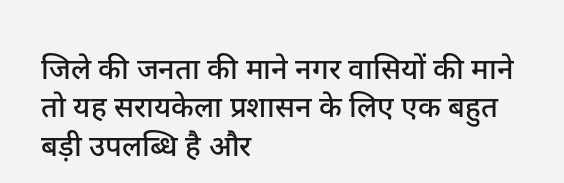जिले की जनता की माने नगर वासियों की माने तो यह सरायकेला प्रशासन के लिए एक बहुत बड़ी उपलब्धि है और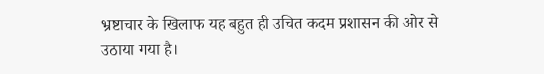भ्रष्टाचार के खिलाफ यह बहुत ही उचित कदम प्रशासन की ओर से उठाया गया है।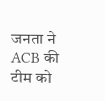जनता ने ACB की टीम को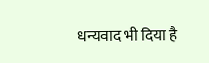धन्यवाद भी दिया है